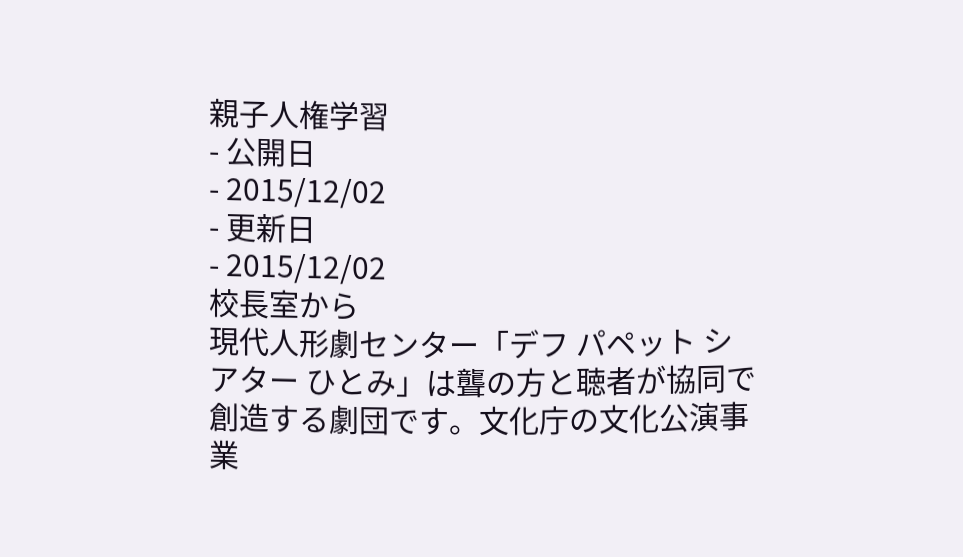親子人権学習
- 公開日
- 2015/12/02
- 更新日
- 2015/12/02
校長室から
現代人形劇センター「デフ パペット シアター ひとみ」は聾の方と聴者が協同で創造する劇団です。文化庁の文化公演事業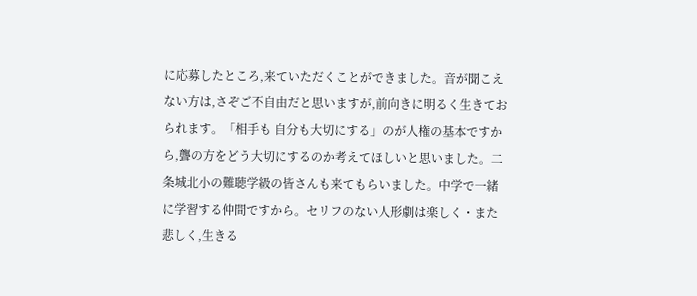に応募したところ,来ていただくことができました。音が聞こえない方は,さぞご不自由だと思いますが,前向きに明るく生きておられます。「相手も 自分も大切にする」のが人権の基本ですから,聾の方をどう大切にするのか考えてほしいと思いました。二条城北小の難聴学級の皆さんも来てもらいました。中学で一緒に学習する仲間ですから。セリフのない人形劇は楽しく・また悲しく,生きる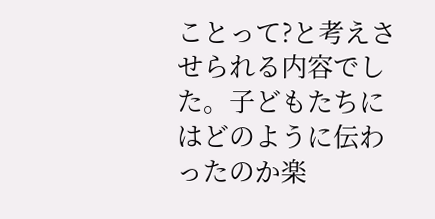ことって?と考えさせられる内容でした。子どもたちにはどのように伝わったのか楽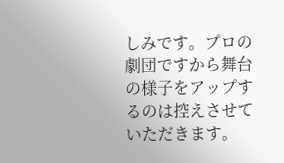しみです。プロの劇団ですから舞台の様子をアップするのは控えさせていただきます。